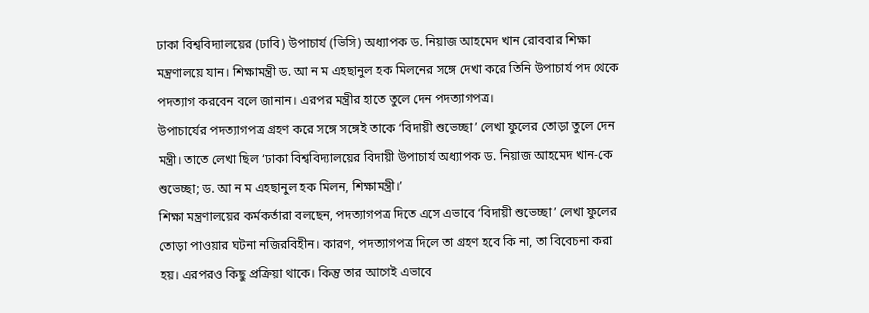ঢাকা বিশ্ববিদ্যালয়ের (ঢাবি) উপাচার্য (ভিসি) অধ্যাপক ড. নিয়াজ আহমেদ খান রোববার শিক্ষা মন্ত্রণালয়ে যান। শিক্ষামন্ত্রী ড. আ ন ম এহছানুল হক মিলনের সঙ্গে দেখা করে তিনি উপাচার্য পদ থেকে পদত্যাগ করবেন বলে জানান। এরপর মন্ত্রীর হাতে তুলে দেন পদত্যাগপত্র।
উপাচার্যের পদত্যাগপত্র গ্রহণ করে সঙ্গে সঙ্গেই তাকে ‘বিদায়ী শুভেচ্ছা’ লেখা ফুলের তোড়া তুলে দেন মন্ত্রী। তাতে লেখা ছিল ‘ঢাকা বিশ্ববিদ্যালয়ের বিদায়ী উপাচার্য অধ্যাপক ড. নিয়াজ আহমেদ খান-কে শুভেচ্ছা; ড. আ ন ম এহছানুল হক মিলন, শিক্ষামন্ত্রী।’
শিক্ষা মন্ত্রণালয়ের কর্মকর্তারা বলছেন, পদত্যাগপত্র দিতে এসে এভাবে ‘বিদায়ী শুভেচ্ছা’ লেখা ফুলের তোড়া পাওয়ার ঘটনা নজিরবিহীন। কারণ, পদত্যাগপত্র দিলে তা গ্রহণ হবে কি না, তা বিবেচনা করা হয়। এরপরও কিছু প্রক্রিয়া থাকে। কিন্তু তার আগেই এভাবে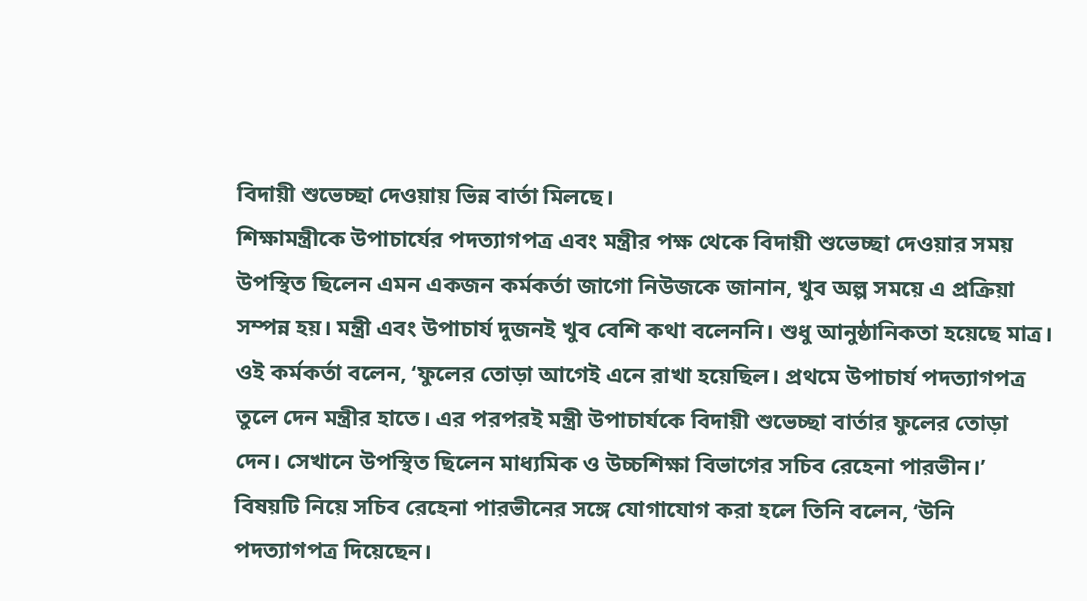বিদায়ী শুভেচ্ছা দেওয়ায় ভিন্ন বার্তা মিলছে।
শিক্ষামন্ত্রীকে উপাচার্যের পদত্যাগপত্র এবং মন্ত্রীর পক্ষ থেকে বিদায়ী শুভেচ্ছা দেওয়ার সময় উপস্থিত ছিলেন এমন একজন কর্মকর্তা জাগো নিউজকে জানান, খুব অল্প সময়ে এ প্রক্রিয়া সম্পন্ন হয়। মন্ত্রী এবং উপাচার্য দুজনই খুব বেশি কথা বলেননি। শুধু আনুষ্ঠানিকতা হয়েছে মাত্র।
ওই কর্মকর্তা বলেন, ‘ফুলের তোড়া আগেই এনে রাখা হয়েছিল। প্রথমে উপাচার্য পদত্যাগপত্র তুলে দেন মন্ত্রীর হাতে। এর পরপরই মন্ত্রী উপাচার্যকে বিদায়ী শুভেচ্ছা বার্তার ফুলের তোড়া দেন। সেখানে উপস্থিত ছিলেন মাধ্যমিক ও উচ্চশিক্ষা বিভাগের সচিব রেহেনা পারভীন।’
বিষয়টি নিয়ে সচিব রেহেনা পারভীনের সঙ্গে যোগাযোগ করা হলে তিনি বলেন, ‘উনি পদত্যাগপত্র দিয়েছেন।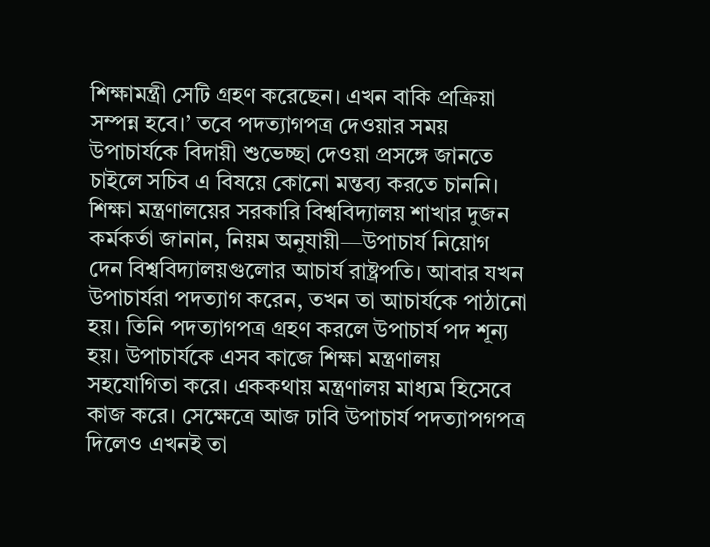শিক্ষামন্ত্রী সেটি গ্রহণ করেছেন। এখন বাকি প্রক্রিয়া সম্পন্ন হবে।’ তবে পদত্যাগপত্র দেওয়ার সময় উপাচার্যকে বিদায়ী শুভেচ্ছা দেওয়া প্রসঙ্গে জানতে চাইলে সচিব এ বিষয়ে কোনো মন্তব্য করতে চাননি।
শিক্ষা মন্ত্রণালয়ের সরকারি বিশ্ববিদ্যালয় শাখার দুজন কর্মকর্তা জানান, নিয়ম অনুযায়ী—উপাচার্য নিয়োগ দেন বিশ্ববিদ্যালয়গুলোর আচার্য রাষ্ট্রপতি। আবার যখন উপাচার্যরা পদত্যাগ করেন, তখন তা আচার্যকে পাঠানো হয়। তিনি পদত্যাগপত্র গ্রহণ করলে উপাচার্য পদ শূন্য হয়। উপাচার্যকে এসব কাজে শিক্ষা মন্ত্রণালয় সহযোগিতা করে। এককথায় মন্ত্রণালয় মাধ্যম হিসেবে কাজ করে। সেক্ষেত্রে আজ ঢাবি উপাচার্য পদত্যাপগপত্র দিলেও এখনই তা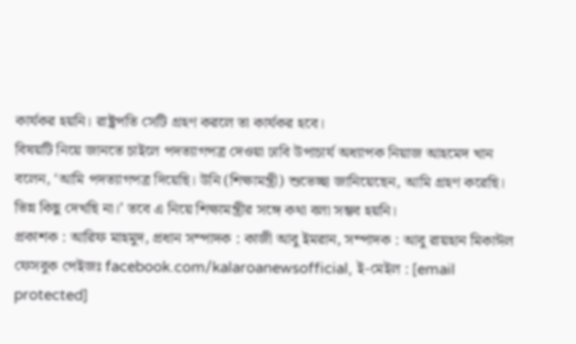কার্যকর হয়নি। রাষ্ট্রপতি সেটি গ্রহণ করলে তা কার্যকর হবে।
বিষয়টি নিয়ে জানতে চাইলে পদত্যাগপত্র দেওয়া ঢাবি উপাচার্য অধ্যাপক নিয়াজ আহমেদ খান বলেন, ‘আমি পদত্যাগপত্র দিয়েছি। উনি (শিক্ষামন্ত্রী) শুভেচ্ছা জানিয়েছেন, আমি গ্রহণ করেছি। ভিন্ন কিছু দেখছি না।’ তবে এ নিয়ে শিক্ষামন্ত্রীর সঙ্গে কথা বলা সম্ভব হয়নি।
প্রকাশক : আরিফ মাহমুদ, প্রধান সম্পাদক : কাজী আবু ইমরান, সম্পাদক : আবু রায়হান মিকাঈল
ফেসবুক পেইজঃ facebook.com/kalaroanewsofficial, ই-মেইল : [email protected]